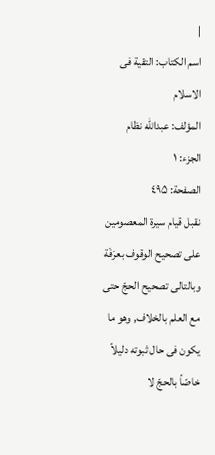|
اسم الکتاب: التقیة فی الاسلام
المؤلف: عبدالله نظام
الجزء: ۱
الصفحة: ٤۹۵
نقبل قیام سیرة المعصومین على تصحیح الوقوف بعرَفَة وبالتالی تصحیح الحجّ حتى مع العلم بالخلاف, وهو ما یکون فی حال ثبوته دلیلاً خاصّاً بالحجّ لا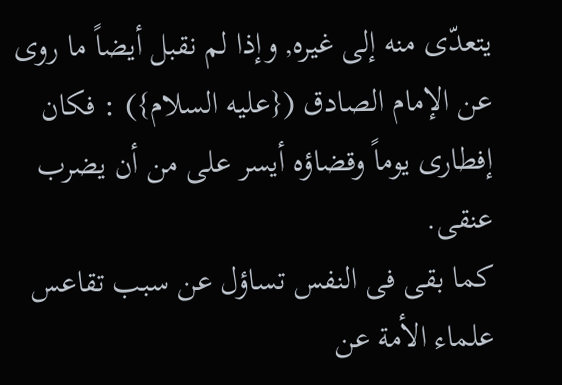یتعدّى منه إلى غیره, وإذا لم نقبل أیضاً ما روی عن الإمام الصادق ({علیه السلام}) : فکان إفطاری یوماً وقضاؤه أیسر علی من أن یضرب عنقی.
کما بقی فی النفس تساؤل عن سبب تقاعس علماء الأمة عن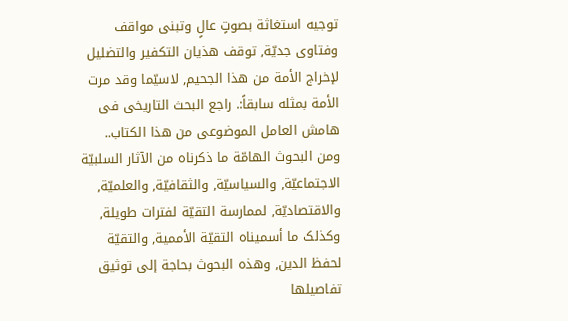توجیه استغاثة بصوتٍ عالٍ وتبنی مواقف وفتاوى جدیّة, توقف هذیان التکفیر والتضلیل لإخراج الأمة من هذا الجحیم, لاسیّما وقد مرت الأمة بمثله سابقاً:. راجع البحث التاریخی فی هامش العامل الموضوعی من هذا الکتاب..
ومن البحوث الهامّة ما ذکرناه من الآثار السلبیّة الاجتماعیّة, والسیاسیّة, والثقافیّة, والعلمیّة, والاقتصادیّة, لممارسة التقیّة لفترات طویلة, وکذلک ما أسمیناه التقیّة الأممیة, والتقیّة لحفظ الدین, وهذه البحوث بحاجة إلى توثیق تفاصیلها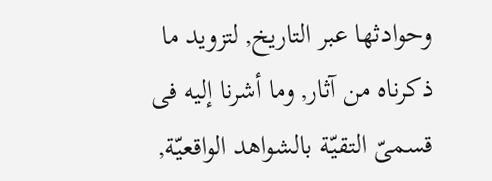وحوادثها عبر التاریخ, لتزوید ما ذکرناه من آثار, وما أشرنا إلیه فی قسمیّ التقیّة بالشواهد الواقعیّة,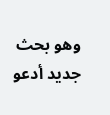وهو بحث جدید أدعو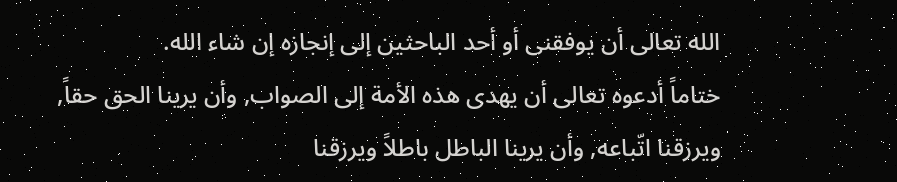الله تعالى أن یوفقنی أو أحد الباحثین إلى إنجازه إن شاء الله.
ختاماً أدعوه تعالى أن یهدی هذه الأمة إلى الصواب, وأن یرینا الحق حقاً, ویرزقنا اتّباعه, وأن یرینا الباطل باطلاً ویرزقنا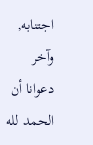اجتنابه, وآخر دعوانا أن الحمد لله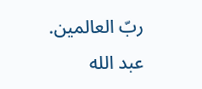ربّ العالمین.
عبد الله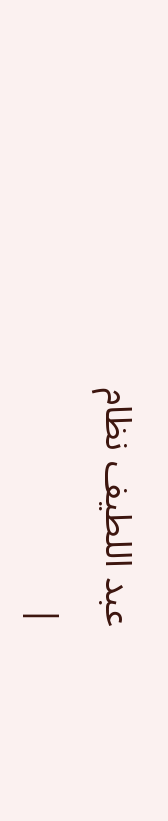عبد اللطیف نظام
|